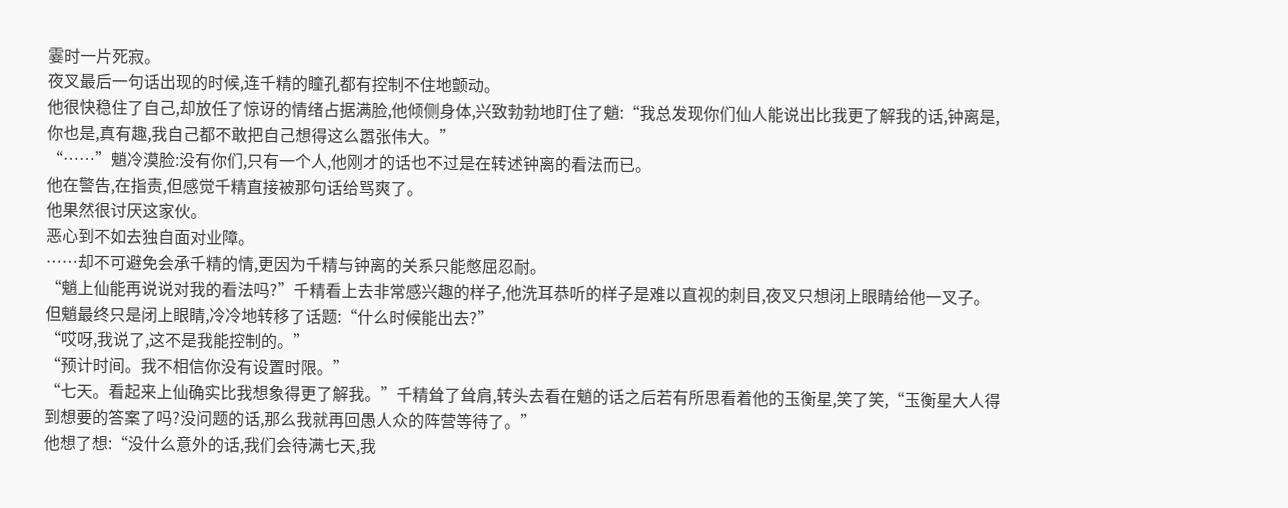霎时一片死寂。
夜叉最后一句话出现的时候,连千精的瞳孔都有控制不住地颤动。
他很快稳住了自己,却放任了惊讶的情绪占据满脸,他倾侧身体,兴致勃勃地盯住了魈:“我总发现你们仙人能说出比我更了解我的话,钟离是,你也是,真有趣,我自己都不敢把自己想得这么嚣张伟大。”
“……”魈冷漠脸:没有你们,只有一个人,他刚才的话也不过是在转述钟离的看法而已。
他在警告,在指责,但感觉千精直接被那句话给骂爽了。
他果然很讨厌这家伙。
恶心到不如去独自面对业障。
……却不可避免会承千精的情,更因为千精与钟离的关系只能憋屈忍耐。
“魈上仙能再说说对我的看法吗?”千精看上去非常感兴趣的样子,他洗耳恭听的样子是难以直视的刺目,夜叉只想闭上眼睛给他一叉子。
但魈最终只是闭上眼睛,冷冷地转移了话题:“什么时候能出去?”
“哎呀,我说了,这不是我能控制的。”
“预计时间。我不相信你没有设置时限。”
“七天。看起来上仙确实比我想象得更了解我。”千精耸了耸肩,转头去看在魈的话之后若有所思看着他的玉衡星,笑了笑,“玉衡星大人得到想要的答案了吗?没问题的话,那么我就再回愚人众的阵营等待了。”
他想了想:“没什么意外的话,我们会待满七天,我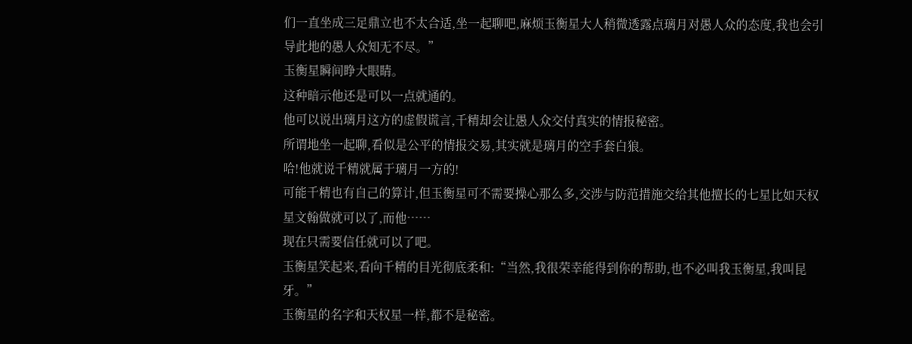们一直坐成三足鼎立也不太合适,坐一起聊吧,麻烦玉衡星大人稍微透露点璃月对愚人众的态度,我也会引导此地的愚人众知无不尽。”
玉衡星瞬间睁大眼睛。
这种暗示他还是可以一点就通的。
他可以说出璃月这方的虚假谎言,千精却会让愚人众交付真实的情报秘密。
所谓地坐一起聊,看似是公平的情报交易,其实就是璃月的空手套白狼。
哈!他就说千精就属于璃月一方的!
可能千精也有自己的算计,但玉衡星可不需要操心那么多,交涉与防范措施交给其他擅长的七星比如天权星文翰做就可以了,而他……
现在只需要信任就可以了吧。
玉衡星笑起来,看向千精的目光彻底柔和:“当然,我很荣幸能得到你的帮助,也不必叫我玉衡星,我叫昆牙。”
玉衡星的名字和天权星一样,都不是秘密。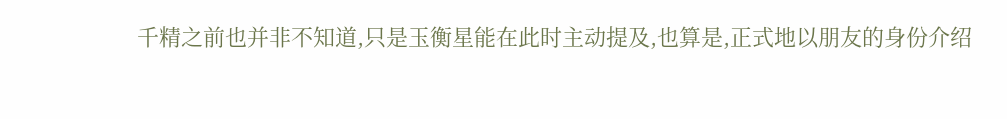千精之前也并非不知道,只是玉衡星能在此时主动提及,也算是,正式地以朋友的身份介绍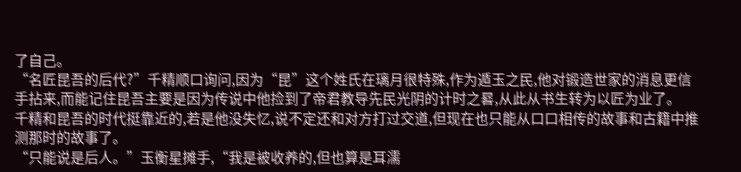了自己。
“名匠昆吾的后代?”千精顺口询问,因为“昆”这个姓氏在璃月很特殊,作为遁玉之民,他对锻造世家的消息更信手拈来,而能记住昆吾主要是因为传说中他捡到了帝君教导先民光阴的计时之晷,从此从书生转为以匠为业了。
千精和昆吾的时代挺靠近的,若是他没失忆,说不定还和对方打过交道,但现在也只能从口口相传的故事和古籍中推测那时的故事了。
“只能说是后人。”玉衡星摊手,“我是被收养的,但也算是耳濡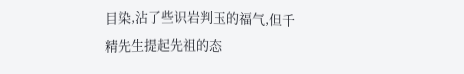目染,沾了些识岩判玉的福气,但千精先生提起先祖的态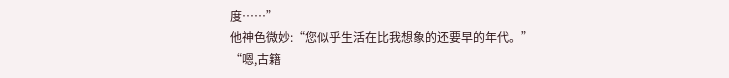度……”
他神色微妙:“您似乎生活在比我想象的还要早的年代。”
“嗯,古籍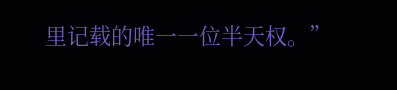里记载的唯一一位半天权。”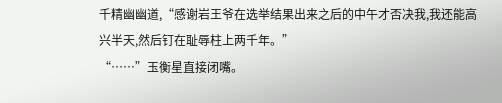千精幽幽道,“感谢岩王爷在选举结果出来之后的中午才否决我,我还能高兴半天,然后钉在耻辱柱上两千年。”
“……”玉衡星直接闭嘴。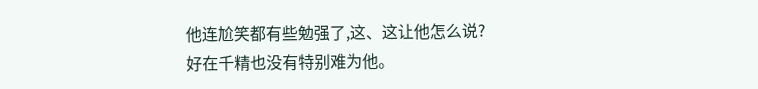他连尬笑都有些勉强了,这、这让他怎么说?
好在千精也没有特别难为他。